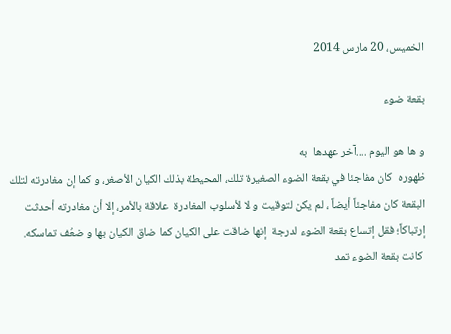الخميس، 20 مارس 2014

بقعة ضوء

و ها هو اليوم ....آخر عهدها  به
ظهوره  كان مفاجئا في بقعة الضوء الصغيرة تلك، المحيطة بذلك الكيان الأصغر، و كما إن مغادرته لتلك البقعة كان مفاجئاً أيضاً ، لم يكن لتوقيت و لا لأسلوب المغادرة  علاقة بالأمر، إلا أن مغادرته أحدثت إرتباكاً؛ فقل إتساع بقعة الضوء لدرجة  إنها ضاقت على الكيان كما ضاق الكيان بها و ضعُف تماسكه.
 كانت بقعة الضوء تمد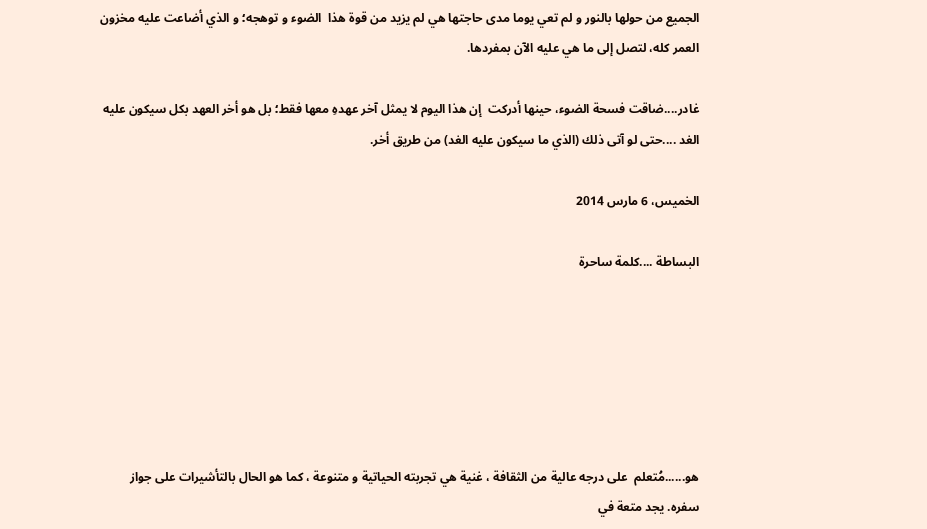الجميع من حولها بالنور و لم تعي يوما مدى حاجتها هي لم يزيد من قوة هذا  الضوء و توهجه؛ و الذي أضاعت عليه مخزون العمر كله، لتصل إلى ما هي عليه الآن بمفردها.

غادر....ضاقت فسحة الضوء، حينها أدركت  إن هذا اليوم لا يمثل آخر عهدهِ معها فقط؛ بل هو أخر العهد بكل سيكون عليه الغد ....حتى لو آتى ذلك (الذي ما سيكون عليه الغد) من طريق أخر.

الخميس، 6 مارس 2014

البساطة ....كلمة ساحرة






هو......مُتعلم  على درجه عالية من الثقافة ، غنية هي تجربته الحياتية و متنوعة ، كما هو الحال بالتأشيرات على جواز سفره. يجد متعة في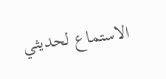الاستماع لحديثي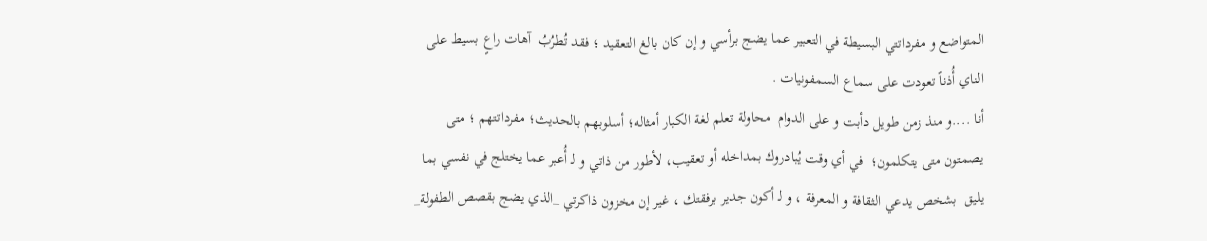المتواضع و مفرداتتي البسيطة في التعبير عما يضج برأسي و إن كان بالغ التعقيد ؛ فقد تُطرُبُ  آهات راعٍ بسيط على الناي أُذناً تعودت على سماع السمفونيات .
أنا ....و منذ زمن طويل دأبت و على الدوام  محاولة تعلم لغة الكبار أمثاله؛ أسلوبهم بالحديث؛ مفرداتتهم ؛ متى يصمتون متى يتكلمون؛  في أي وقت يُبادروك بمداخله أو تعقيب، لأطور من ذاتي و لـ أُعبر عما يختلج في نفسي بما يليق  بشخص يدعي الثقافة و المعرفة ، و لـ أكون جدير برفقتك ، غير إن مخزون ذاكرتي _الذي يضج بقصص الطفولة_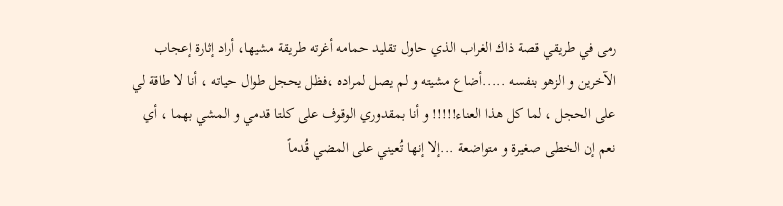رمى في طريقي قصة ذاك الغراب الذي حاول تقليد حمامه أغرته طريقة مشيها، أراد إثارة إعجاب الآخرين و الزهو بنفسه .....أضاع مشيته و لم يصل لمراده ،فظل يحجل طوال حياته ، أنا لا طاقة لي على الحجل ، لما كل هذا العناء!!!!! و أنا بمقدوري الوقوف على كلتا قدمي و المشي بهما ، أي نعم إن الخطى صغيرة و متواضعة ...إلا إنها تُعيني على المضي قُدماً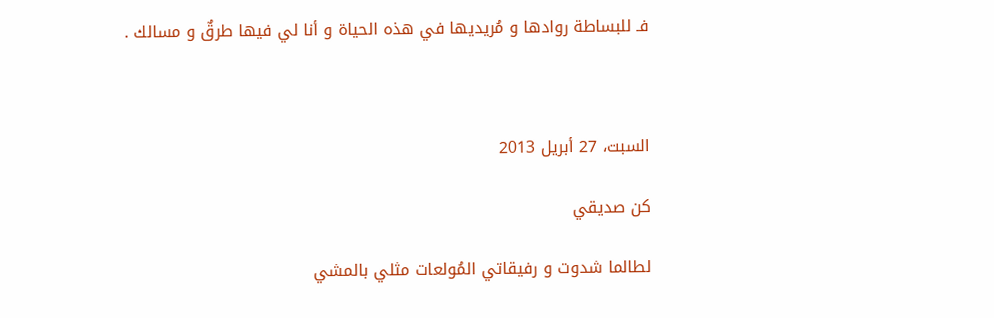فـ للبساطة روادها و مُريديها في هذه الحياة و أنا لي فيها طرقٌ و مسالك .



السبت، 27 أبريل 2013

كن صديقي

لطالما شدوت و رفيقاتي المُولعات مثلي بالمشي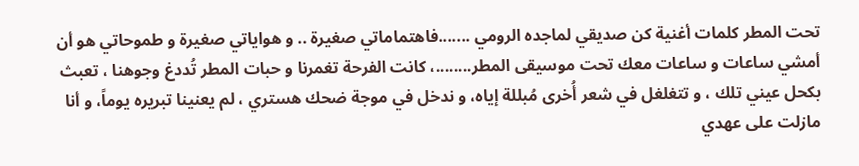تحت المطر كلمات أغنية كن صديقي لماجده الرومي .......فاهتماماتي صغيرة .. و هواياتي صغيرة و طموحاتي هو أن أمشي ساعات و ساعات معك تحت موسيقى المطر........، كانت الفرحة تغمرنا و حبات المطر تُددغ وجوهنا ، تعبث بكحل عيني تلك ، و تتغلغل في شعر أُخرى مُبللة إياه، و ندخل في موجة ضحك هستري ، لم يعنينا تبريره يوماً، و أنا مازلت على عهدي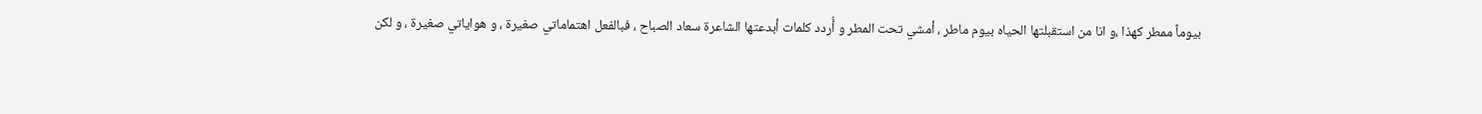بيوماً ممطر كهذا ،و انا من استقبلتها الحياه بيوم ماطر ، أمشي تحت المطر و أُردد كلمات أبدعتها الشاعرة سعاد الصباح ، فبالفعل اهتماماتي صغيرة ، و هواياتي صغيرة ، و لكن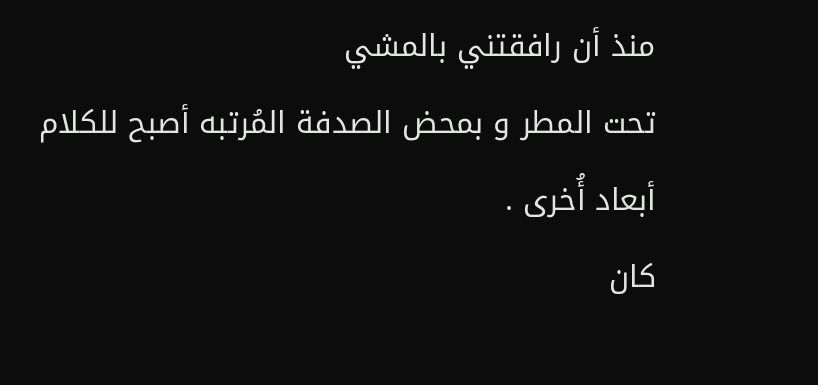منذ أن رافقتني بالمشي
تحت المطر و بمحض الصدفة المُرتبه أصبح للكلام أبعاد أُخرى .
كان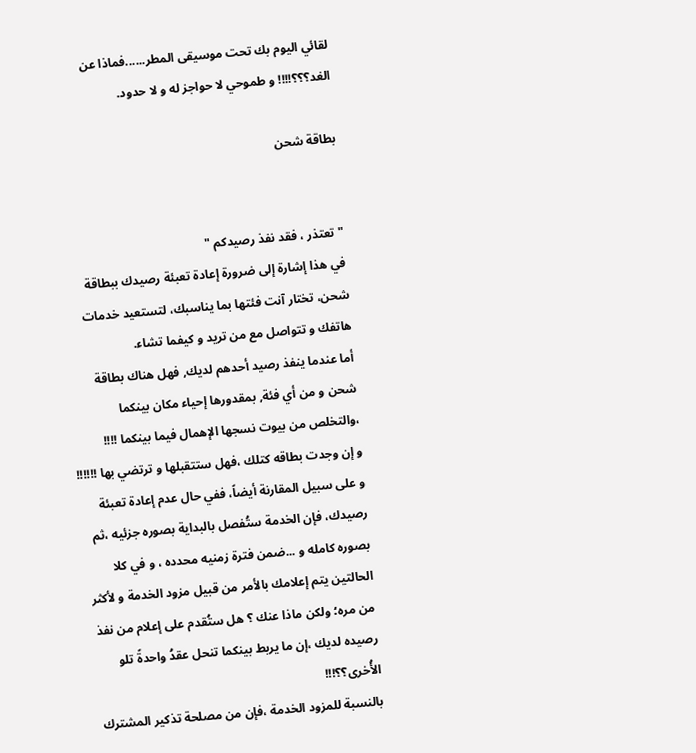لقائي اليوم بك تحت موسيقى المطر......فماذا عن الغد؟؟؟!!!! و طموحي لا حواجز له و لا حدود.

بطاقة شحن


"تعتذر ، فقد نفذ رصيدكم "
في هذا إشارة إلى ضرورة إعادة تعبئة رصيدك ببطاقة شحن، تختار آنت فئتها بما يناسبك، لتستعيد خدمات هاتفك و تتواصل مع من تريد و كيفما تشاء.
أما عندما ينفذ رصيد أحدهم لديك, فهل هناك بطاقة شحن و من أي فئة, بمقدورها إحياء مكان بينكما ،والتخلص من بيوت نسجها الإهمال فيما بينكما !!!!
و إن وجدت بطاقه كتلك ،فهل ستتقبلها و ترتضي بها !!!!!!
و على سبيل المقارنة أيضاً، ففي حال عدم إعادة تعبئة رصيدك، فإن الخدمة ستُفصل بالبداية بصوره جزئيه ،ثم بصوره كامله و ...ضمن فترة زمنيه محدده ، و في كلا الحالتين يتم إعلامك بالأمر من قبيل مزود الخدمة و لأكثر من مره؛ ولكن ماذا عنك ؟ هل ستُقدم على إعلام من نفذ رصيده لديك ،إن ما يربط بينكما تنحل عقدُ واحدةً تلو الأُخرى؟؟!!!
بالنسبة للمزود الخدمة ،فإن من مصلحة تذكير المشترك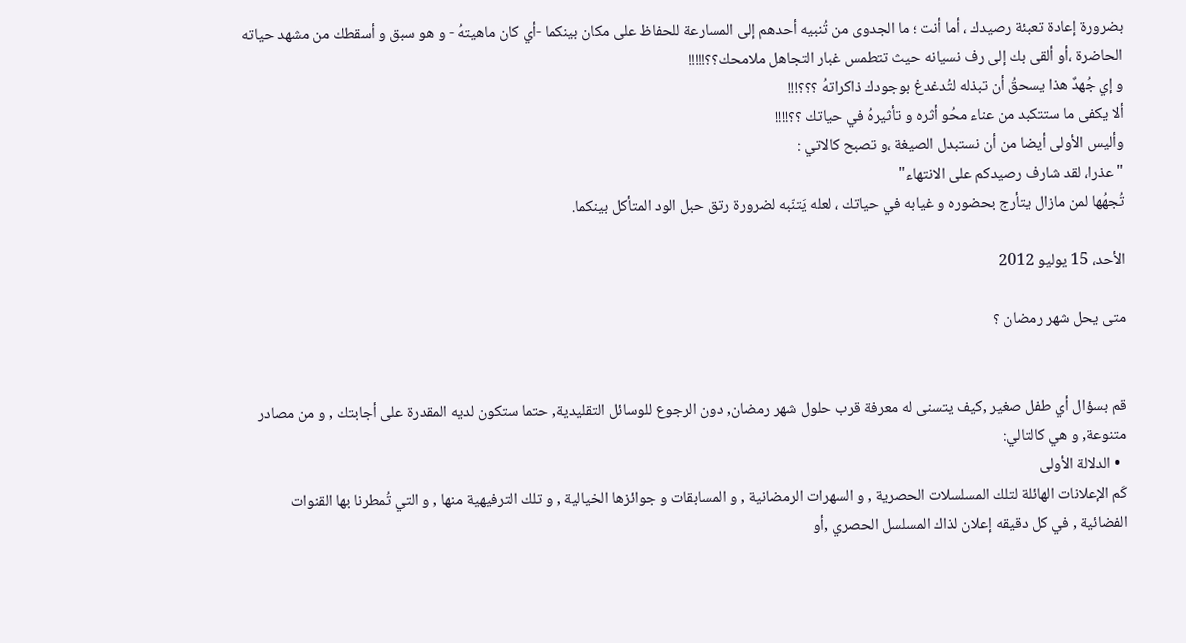بضرورة إعادة تعبئة رصيدك ، أما أنت ؛ ما الجدوى من تُنبيه أحدهم إلى المسارعة للحفاظ على مكان بينكما -أي كان ماهيتهُ - و هو سبق و أسقطك من مشهد حياته الحاضرة ،أو ألقى بك إلى رف نسيانه حيث تتطمس غبار التجاهل ملامحك؟؟!!!!!
و إي جُهدٌ هذا يسحقُ أن تبذله لتُدغدغ بوجودك ذاكراتهُ ؟؟؟!!!
ألا يكفى ما ستتكبد من عناء محُو أثره و تأثيرهُ في حياتك ؟؟!!!!
وأليس الأولى أيضا من أن نستبدل الصيغة ،و تصبح كالاتي :
" عذرا، لقد شارف رصيدكم على الانتهاء"
تُجهُها لمن مازال يتأرج بحضوره و غيابه في حياتك ، لعله يَتنّبه لضرورة رتق حبل الود المتأكل بينكما.

الأحد، 15 يوليو 2012

متى يحل شهر رمضان ؟


قم بسؤال أي طفل صغير ,كيف يتسنى له معرفة قرب حلول شهر رمضان, دون الرجوع للوسائل التقليدية, حتما ستكون لديه المقدرة على أجابتك , و من مصادر متنوعة, و هي كالتالي:
  • الدلالة الأولى
كَم الإعلانات الهائلة لتلك المسلسلات الحصرية , و السهرات الرمضانية , و المسابقات و جوائزها الخيالية , و تلك الترفيهية منها , و التي تُمطرنا بها القنوات الفضائية , في كل دقيقه إعلان لذاك المسلسل الحصري ,أو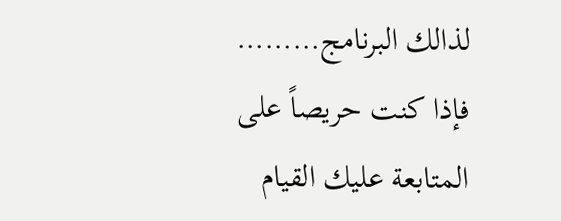لذالك البرنامج………
فإذا كنت حريصاً على المتابعة عليك القيام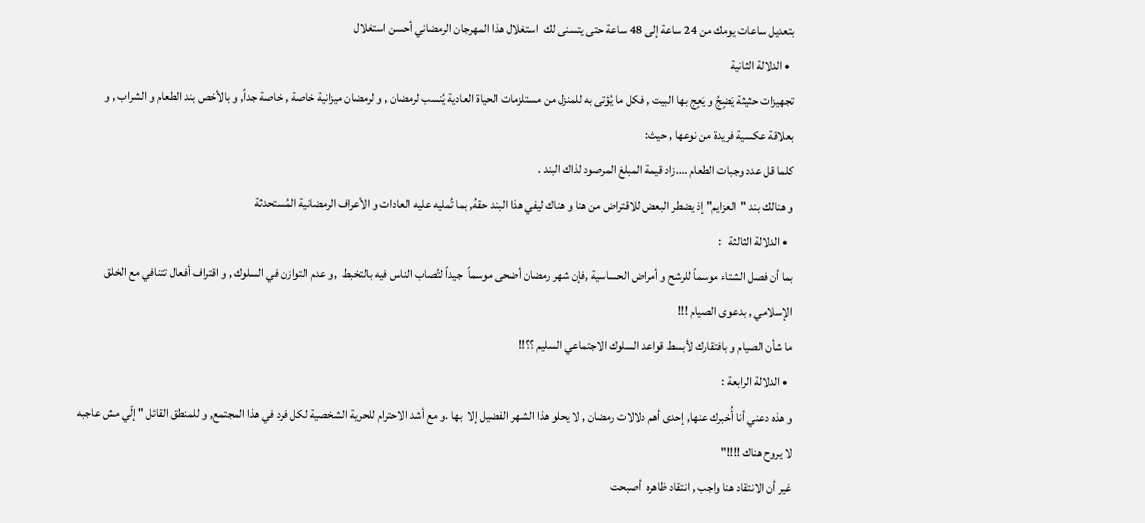بتعديل ساعات يومك من 24 ساعة إلى 48 ساعة حتى يتسنى لك  استغلال هذا المهرجان الرمضاني أحسن استغلال
  • الدلالة الثانية
تجهيزات حثيثة يَضٍجُ و يَعٍج بها البيت , فكل ما يُؤتى به للمنزل من مستلزمات الحياة العادية يُنسب لرمضان , و لرمضان ميزانية خاصة , خاصة جداً, و بالأخص بند الطعام و الشراب , و بعلاقة عكسية فريدة من نوعها , حيث:
كلما قل عدد وجبات الطعام ….زاد قيمة المبلغ المرصود لذاك البند .
و هنالك بند "العزايم" إذ يضطر البعض للاقتراض من هنا و هناك ليفي هذا البند حقهُ, بما تُمليه عليه العادات و الأعراف الرمضانية المُستحدثة
  • الدلالة الثالثة   :
بما أن فصل الشتاء موسماً للرشح و أمراض الحساسية ,فإن شهر رمضان أضحى موسماً  جيداً لتُصاب الناس فيه بالتخبط  ,و عدم التوازن في السلوك , و اقتراف أفعال تتنافي مع الخلق الإسلامي , بدعوى الصيام !!!
ما شأن الصيام و بافتقارك لأبسط قواعد السلوك الاجتماعي السليم ؟؟!!
  • الدلالة الرابعة :
و هذه دعني أنا أُخبرك عنها, إحدى أهم دلالات رمضان , لا يحلو هذا الشهر الفضيل إلا  بها .و مع أشد الاحترام للحرية الشخصية لكل فرد في هذا المجتمع, و للمنطق القائل " إلّي مش عاجبه لا يروح هناك !!!!"
غير أن الانتقاد هنا واجب , انتقاد ظاهره  أصبحت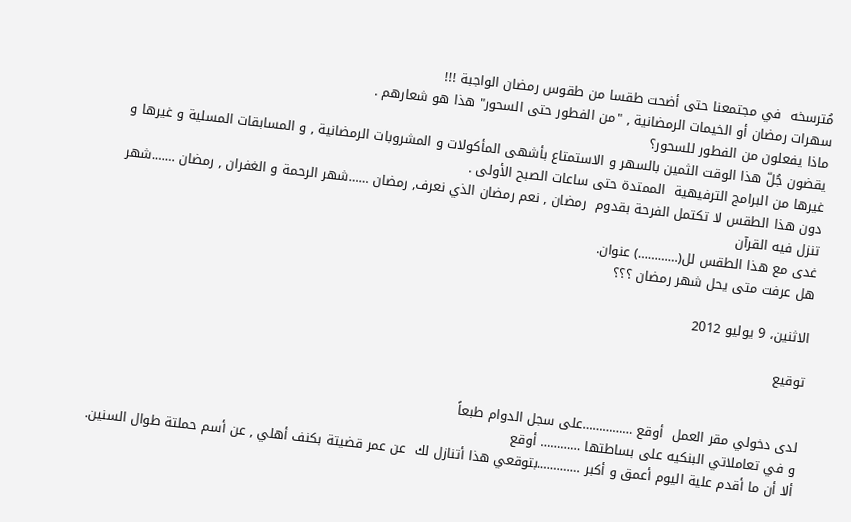مُترسخه  في مجتمعنا حتى أضحت طقسا من طقوس رمضان الواجبة !!!
سهرات رمضان أو الخيمات الرمضانية , "من الفطور حتى السحور" هذا هو شعارهم .
ماذا يفعلون من الفطور للسحور؟
يقضون جُلّ هذا الوقت الثمين بالسهر و الاستمتاع بأشهى المأكولات و المشروبات الرمضانية , و المسابقات المسلية و غيرها و غيرها من البرامج الترفيهية  الممتدة حتى ساعات الصبح الأولى .
دون هذا الطقس لا تكتمل الفرحة بقدوم  رمضان , نعم رمضان الذي نعرف, رمضان ……شهر الرحمة و الغفران , رمضان …….شهر تنزل فيه القرآن
غدى مع هذا الطقس لل(…………) عنوان.
هل عرفت متى يحل شهر رمضان ؟؟؟

الاثنين، 9 يوليو 2012

توقيع


لدى دخولي مقر العمل  أوقع ……………على سجل الدوام طبعاً
و في تعاملاتي البنكيه على بساطتها ………… أوقع
ألا أن ما أقدم علية اليوم أعمق و أكبر ………….بتوقعي هذا أتنازل لك  عن عمر قضيتة بكنف أهلي , عن أسم حملتة طوال السنين.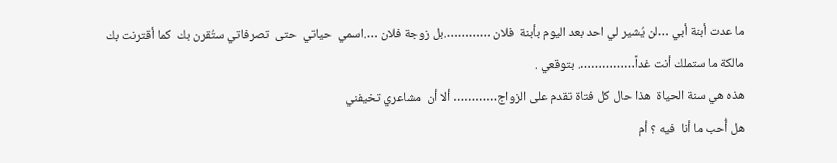ما عدت أبنة أبي …لن يُشير لي احد بعد اليوم بأبنة  فلان ………….بل زوجة فلان ….اسمي  حياتي  حتى  تصرفاتي ستُقرن بك  كما أقترنت بك مالكة ما ستملك أنت غداً……………. بتوقعي .
هذه هي سنة الحياة  هذا حال كل فتاة تقدم على الزواج………… ألا أن  مشاعري تخيفني
هل أُحب ما أنا  فيه ؟ أم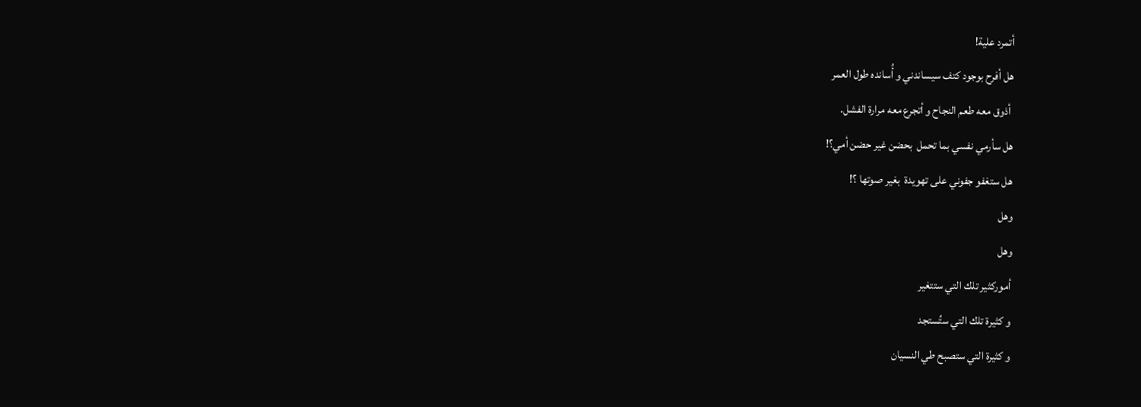أتمرد علية!
هل أفرح بوجود كتف سيساندني و أُسانده طول العمر
 أذوق معه طعم النجاح و أتجرع معه مرارة الفشل.
هل سأرمي نفسي بما تحمل  بحضن غير حضن أمي؟!
هل ستغفو جفوني على تهويدة  بغير صوتها ؟!
وهل
وهل
أموركثير تلك التي ستتغير
و كثيرة تلك التي ستُستجد
و كثيرة التي ستصبح طي النسيان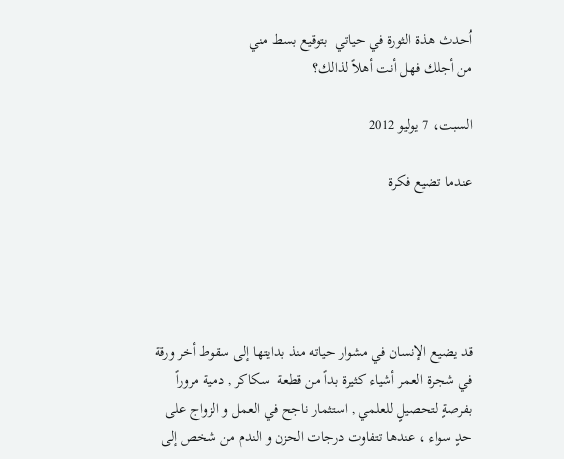اُحدث هذة الثورة في حياتي  بتوقيع بسط مني
من أجلك فهل أنت أهلاً لذالك؟

السبت، 7 يوليو 2012

عندما تضيع فكرة





قد يضيع الإنسان في مشوار حياته منذ بدايتها إلى سقوط أخر ورقة في شجرة العمر أشياء كثيرة بداً من قطعة  سكاكر , دمية مروراً بفرصةٍ لتحصيلٍ للعلمي , استثمار ناجح في العمل و الزواج على حدٍ سواء ، عندها تتفاوت درجات الحزن و الندم من شخص إلى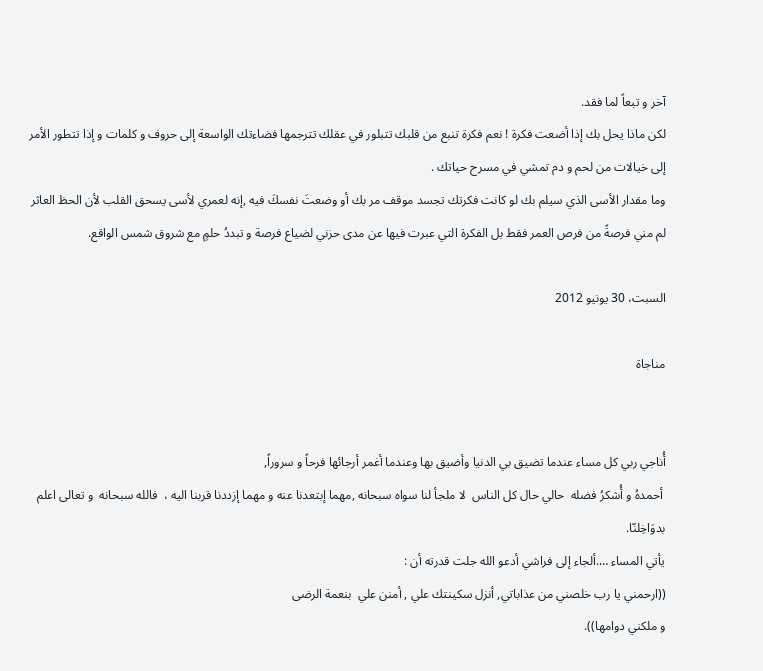آخر و تبعاً لما فقد.
لكن ماذا يحل بك إذا أضعت فكرة ! نعم فكرة تنبع من قلبك تتبلور في عقلك تترجمها فضاءتك الواسعة إلى حروف و كلمات و إذا تتطور الأمر إلى خيالات من لحم و دم تمشي في مسرح حياتك .
وما مقدار الأسى الذي سيلم بك لو كانت فكرتك تجسد موقف مر بك أو وضعتَ نفسكَ فيه ,إنه لعمري لأسى يسحق القلب لأن الحظ العاثر لم مني فرصةً من فرص العمر فقط بل الفكرة التي عبرت فيها عن مدى حزني لضياع فرصة و تبددُ حلمٍ مع شروق شمس الواقع.

السبت، 30 يونيو 2012

مناجاة


أُناجي ربي كل مساء عندما تضيق بي الدنيا وأضيق بها وعندما أغمر أرجائها فرحاً و سروراً,
 أحمدهُ و أُشكرُ فضله  حالي حال كل الناس  لا ملجأ لنا سواه سبحانه ,مهما إبتعدنا عنه و مهما إزددنا قربنا اليه ،  فالله سبحانه  و تعالى اعلم بدوَاخِلنّا.
يأتي المساء ….ألجاء إلى فراشي أدعو الله جلت قدرته أن :
((ارحمني يا رب خلصني من عذاباتي, أنزل سكينتك علي , أمنن علي  بنعمة الرضى
و ملكني دوامها)).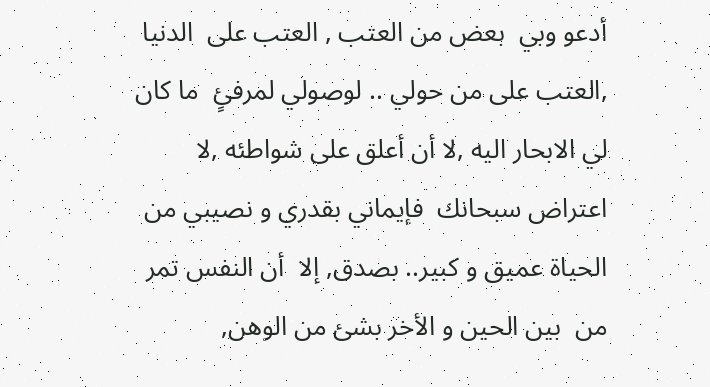أدعو وبي  بعض من العتب , العتب على  الدنيا  ,العتب على من حولي .. لوصولي لمرفئٍ  ما كان لي الابحار اليه ,لا أن أعلق على شواطئه ,لا اعتراض سبحانك  فإيماني بقدري و نصيبي من الحياة عميق و كبير.. بصدق, إلا  أن النفس تمر من  بين الحين و الأخر بشئ من الوهن,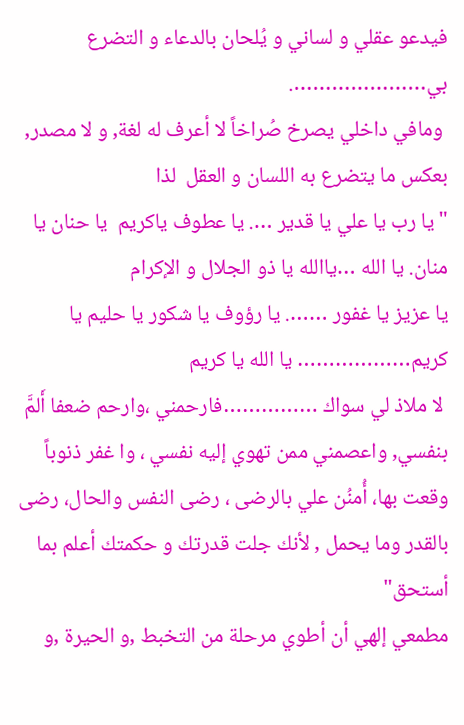فيدعو عقلي و لساني و يُلحان بالدعاء و التضرع  بي………………….
 ومافي داخلي يصرخ صُراخاً لا أعرف له لغة, و لا مصدر, بعكس ما يتضرع به اللسان و العقل  لذا
" يا رب يا علي يا قدير …. يا عطوف ياكريم  يا حنان يا منان. يا الله …ياالله يا ذو الجلال و الإكرام
يا عزيز يا غفور ……. يا رؤوف يا شكور يا حليم يا كريم……………… يا الله يا كريم
 لا ملاذ لي سواك ……………فارحمني ،وارحم ضعفا أَلمَّ بنفسي, واعصمني ممن تهوي إليه نفسي ، وا غفر ذنوباً وقعت بها، أُمنُن علي بالرضى ، رضى النفس والحال، رضى بالقدر وما يحمل , لأنك جلت قدرتك و حكمتك أعلم بما أستحق"
مطمعي إلهي أن أطوي مرحلة من التخبط ,و الحيرة ,و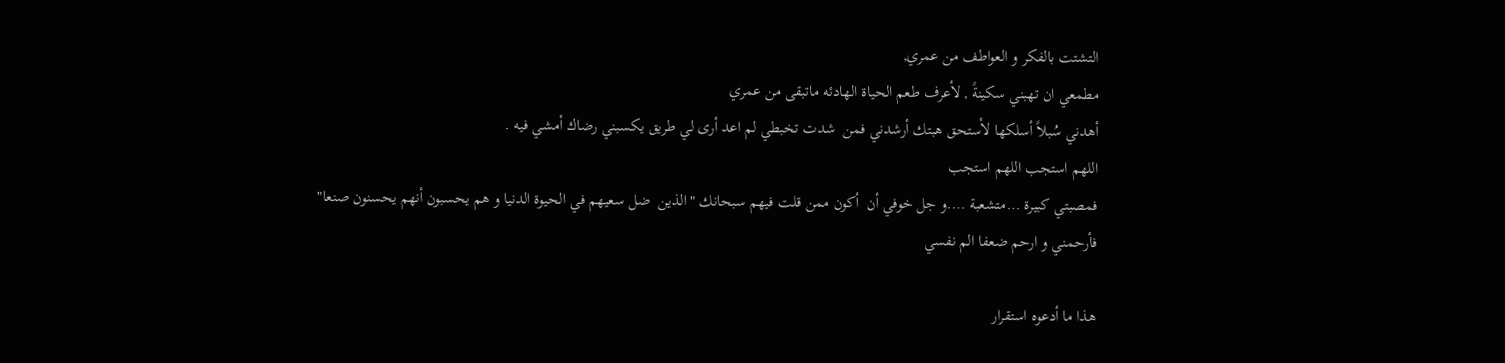التشتت بالفكر و العواطف من عمري,
مطمعي ان تهبني سكينةً , لأعرف طعم الحياة الهادئه ماتبقى من عمري
أهدني سُبلاً أسلكها لأستحق هبتك أرشدني فمن  شدت تخبطي لم اعد أرى لي طريق يكسبني رضاك أمشي فيه .
اللهم استجب اللهم استجب
فمصبتي كبيرة …متشعبة ….و جل خوفي أن  أكون ممن قلت فيهم سبحانك "الذين  ضل سعيهم في الحيوة الدنيا و هم يحسبون أنهم يحسنون صنعا"
فأرحمني و ارحم ضعفا الم نفسي

هذا ما أدعوه استقرار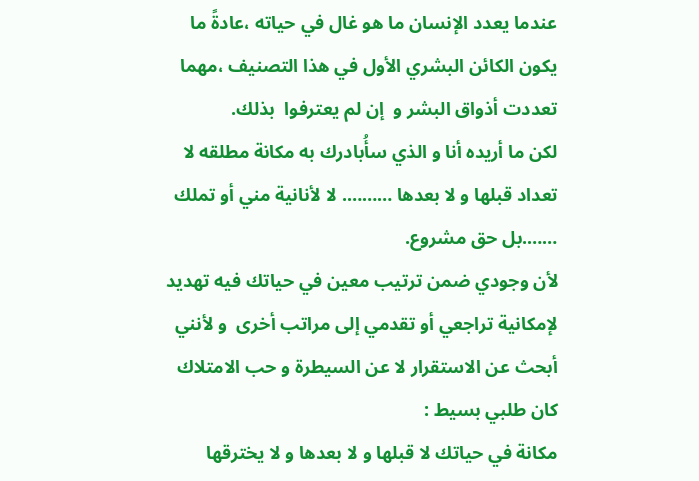عندما يعدد الإنسان ما هو غال في حياته ،عادةً ما يكون الكائن البشري الأول في هذا التصنيف ،مهما تعددت أذواق البشر و  إن لم يعترفوا  بذلك.
لكن ما أريده أنا و الذي سأُبادرك به مكانة مطلقه لا تعداد قبلها و لا بعدها ………. لا لأنانية مني أو تملك …….بل حق مشروع.
لأن وجودي ضمن ترتيب معين في حياتك فيه تهديد لإمكانية تراجعي أو تقدمي إلى مراتب أخرى  و لأنني أبحث عن الاستقرار لا عن السيطرة و حب الامتلاك
كان طلبي بسيط :
مكانة في حياتك لا قبلها و لا بعدها و لا يخترقها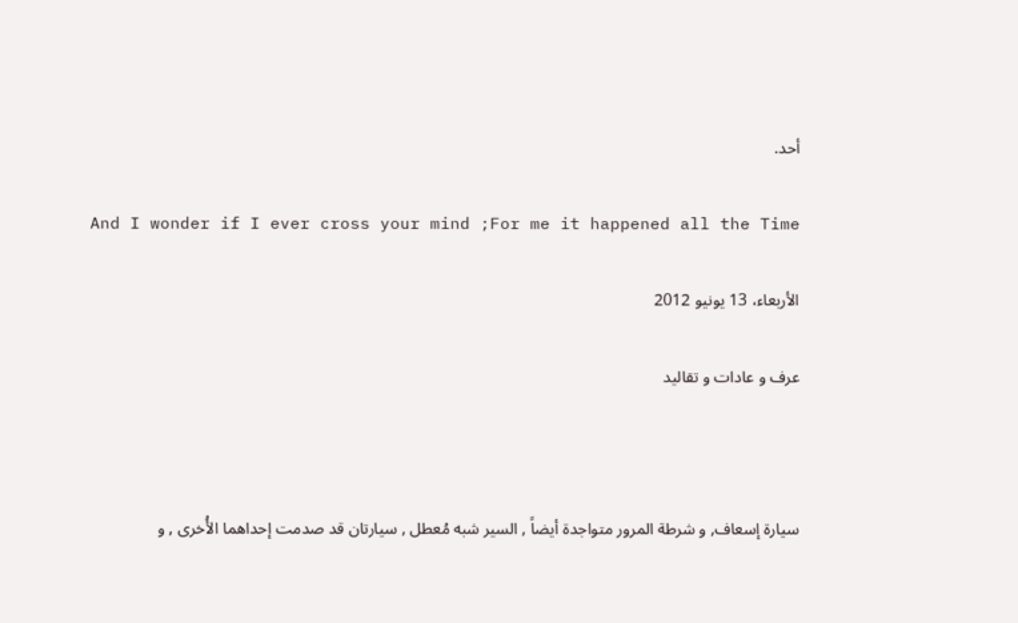أحد.

And I wonder if I ever cross your mind ;For me it happened all the Time

الأربعاء، 13 يونيو 2012

عرف و عادات و تقاليد



سيارة إسعاف, و شرطة المرور متواجدة أيضاً , السير شبه مُعطل , سيارتان قد صدمت إحداهما الأُخرى , و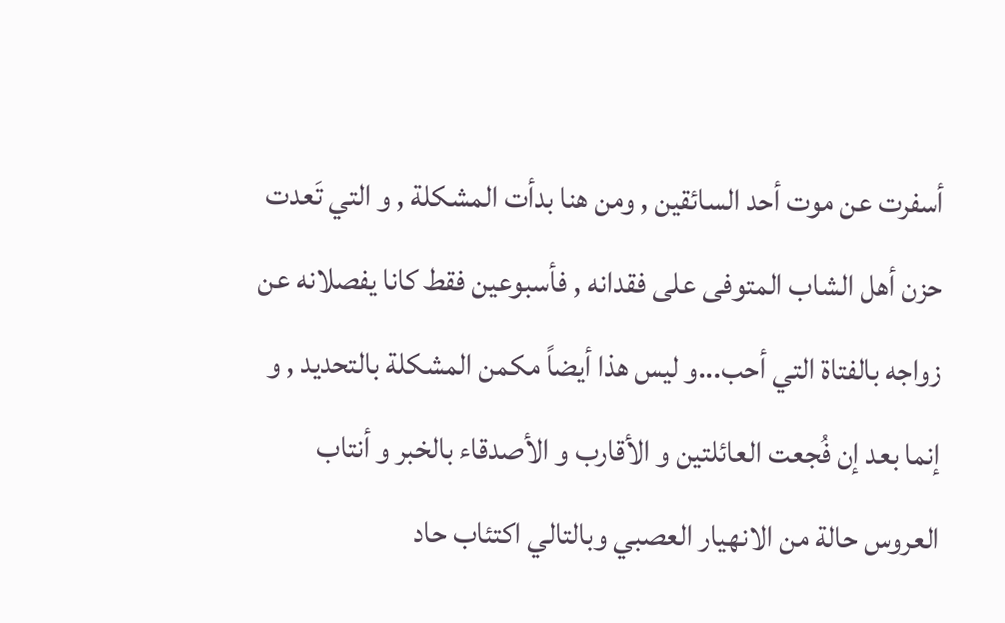أسفرت عن موت أحد السائقين , ومن هنا بدأت المشكلة , و التي تَعدت حزن أهل الشاب المتوفى على فقدانه , فأسبوعين فقط كانا يفصلانه عن زواجه بالفتاة التي أحب...و ليس هذا أيضاً مكمن المشكلة بالتحديد , و إنما بعد إن فُجعت العائلتين و الأقارب و الأصدقاء بالخبر و أنتاب العروس حالة من الانهيار العصبي وبالتالي اكتئاب حاد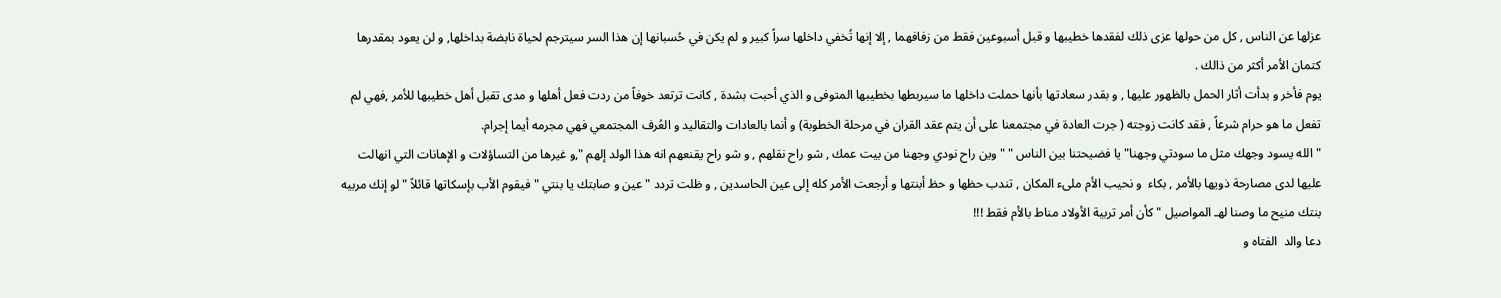عزلها عن الناس , كل من حولها عزى ذلك لفقدها خطيبها و قبل أسبوعين فقط من زفافهما , إلا إنها تُخفي داخلها سراً كبير و لم يكن في حُسبانها إن هذا السر سيترجم لحياة نابضة بداخلها, و لن يعود بمقدرها كتمان الأمر أكثر من ذالك .
يوم فأخر و بدأت أثار الحمل بالظهور عليها , و بقدر سعادتها بأنها حملت داخلها ما سيربطها بخطيبها المتوفى و الذي أحبت بشدة , كانت ترتعد خوفاً من ردت فعل أهلها و مدى تقبل أهل خطيبها للأمر ,فهي لم تفعل ما هو حرام شرعاً , فقد كانت زوجته ( جرت العادة في مجتمعنا على أن يتم عقد القران في مرحلة الخطوبة) و أنما بالعادات والتقاليد و العُرف المجتمعي فهي مجرمه أيما إجرام.
" الله يسود وجهك مثل ما سودتي وجهنا" يا فضيحتنا بين الناس " " وين راح نودي وجهنا من بيت عمك , شو راح نقلهم , و شو راح يقنعهم انه هذا الولد إلهم ",و غيرها من التساؤلات و الإهانات التي انهالت عليها لدى مصارحة ذويها بالأمر , بكاء  و نحيب الأم ملىء المكان , تندب حظها و حظ أبنتها و أرجعت الأمر كله إلى عين الحاسدين , و ظلت تردد " عين و صابتك يا بنتي " فيقوم الأب بإسكاتها قائلاً " لو إنك مربيه بنتك منيح ما وصنا لهـ المواصيل " كأن أمر تربية الأولاد مناط بالأم فقط !!!
دعا والد  الفتاه و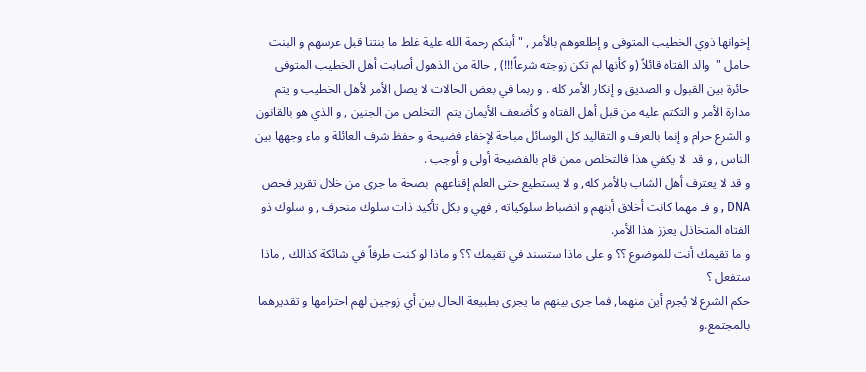إخوانها ذوي الخطيب المتوفى و إطلعوهم بالأمر , " أبنكم رحمة الله علية غلط ما بنتنا قبل عرسهم و البنت حامل "  والد الفتاه قائلاً (و كأنها لم تكن زوجته شرعاً!!!) , حالة من الذهول أصابت أهل الخطيب المتوفى حائرة بين القبول و الصديق و إنكار الأمر كله . و ربما في بعض الحالات لا يصل الأمر لأهل الخطيب و يتم مدارة الأمر و التكتم عليه من قبل أهل الفتاه و كأضعف الأيمان يتم  التخلص من الجنين , و الذي هو بالقانون و الشرع حرام و إنما بالعرف و التقاليد كل الوسائل مباحة لإخفاء فضيحة و حفظ شرف العائلة و ماء وجهها بين الناس , و قد  لا يكفي هذا فالتخلص ممن قام بالفضيحة أولى و أوجب .
و قد لا يعترف أهل الشاب بالأمر كله, و لا يستطيع حتى العلم إقناعهم  بصحة ما جرى من خلال تقرير فحص  DNA , و فـ مهما كانت أخلاق أبنهم و انضباط سلوكياته , فهي و بكل تأكيد ذات سلوك منحرف , و سلوك ذو الفتاه المتخاذل يعزز هذا الأمر.
و ما تقيمك أنت للموضوع ؟؟ و على ماذا ستسند في تقيمك ؟؟ و ماذا لو كنت طرفاً في شائكة كذالك , ماذا ستفعل ؟
حكم الشرع لا يُجرم أين منهما, فما جرى بينهم ما يجرى بطبيعة الحال بين أي زوجين لهم احترامها و تقديرهما بالمجتمع.و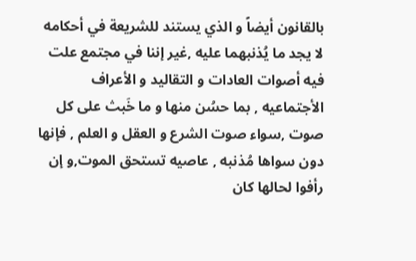بالقانون أيضاً و الذي يستند للشريعة في أحكامه لا يجد ما يُذنبهما عليه ,غير إننا في مجتمع علت فيه أصوات العادات و التقاليد و الأعراف الأجتماعيه , بما حسُن منها و ما خَبث على كل صوت ,سواء صوت الشرع و العقل و العلم , فإنها دون سواها مُذنبه , عاصيه تستحق الموت,و إن رأفوا لحالها كان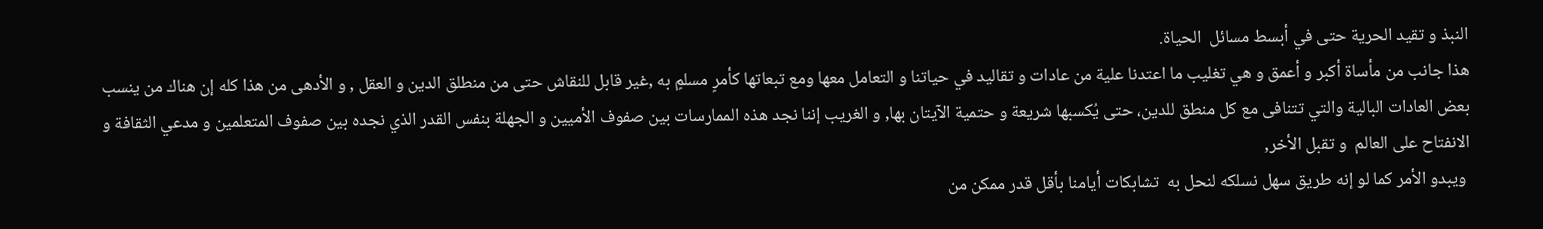النبذ و تقيد الحرية حتى في أبسط مسائل  الحياة.
هذا جانب من مأساة أكبر و أعمق و هي تغليب ما اعتدنا علية من عادات و تقاليد في حياتنا و التعامل معها ومع تبعاتها كأمرٍ مسلمٍ به ,غير قابل للنقاش حتى من منطلق الدين و العقل , و الأدهى من هذا كله إن هناك من ينسب بعض العادات البالية والتي تتنافى مع كل منطق للدين، حتى يُكسبها شريعة و حتمية الآيتان بها, و الغريب إننا نجد هذه الممارسات بين صفوف الأميين و الجهلة بنفس القدر الذي نجده بين صفوف المتعلمين و مدعي الثقافة و الانفتاح على العالم  و تقبل الأخر,
 ويبدو الأمر كما لو إنه طريق سهل نسلكه لنحل به  تشابكات أيامنا بأقل قدر ممكن من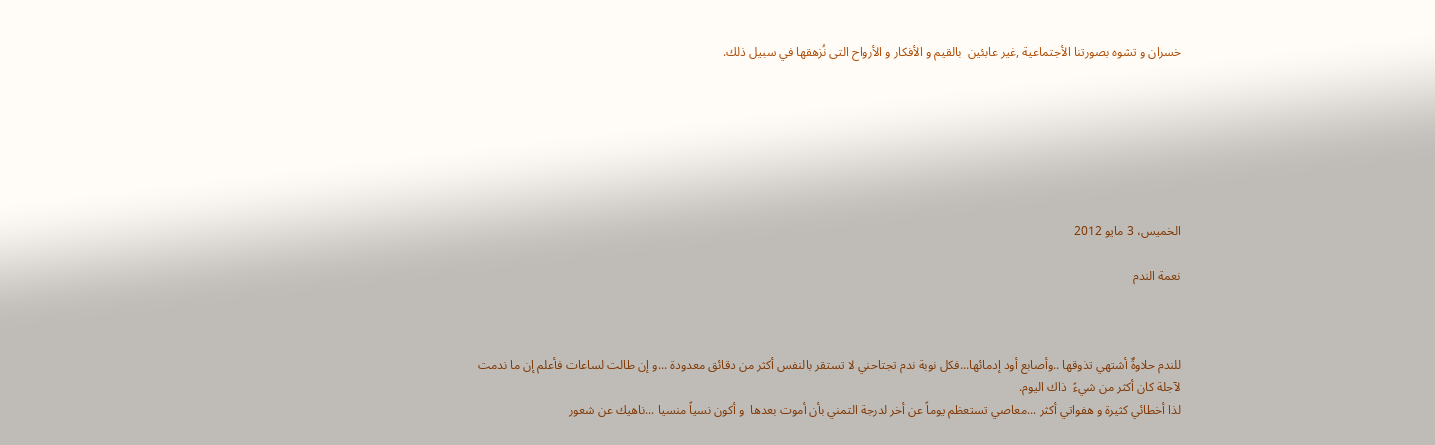خسران و تشوه بصورتنا الأجتماعية ,غير عابئين  بالقيم و الأفكار و الأرواح التى نُزهقها في سبيل ذلك.







الخميس، 3 مايو 2012

نعمة الندم



للندم حلاوةٌ أشتهي تذوقها ..وأصابع أود إدمائها...فكل نوبة ندم تجتاحني لا تستقر بالنفس أكثر من دقائق معدودة ...و إن طالت لساعات فأعلم إن ما ندمت لآجلة كان أكثر من شيءً  ذاك اليوم.
لذا أخطائي كثيرة و هفواتي أكثر ...معاصي تستعظم يوماً عن أخر لدرجة التمني بأن أموت بعدها  و أكون نسياً منسيا ...ناهيك عن شعور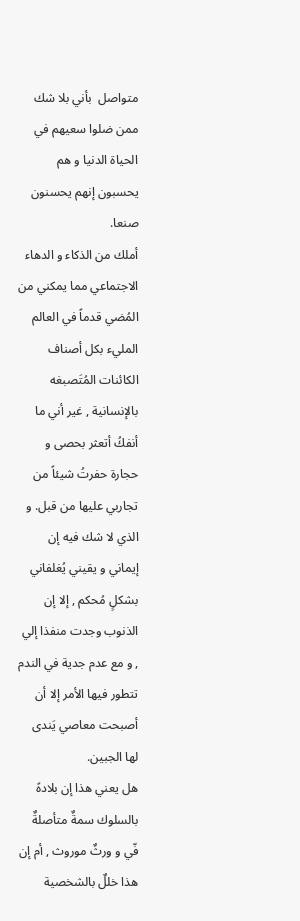متواصل  بأني بلا شك ممن ضلوا سعيهم في الحياة الدنيا و هم يحسبون إنهم يحسنون صنعا.
أملك من الذكاء و الدهاء الاجتماعي مما يمكني من المُضي قدماً في العالم المليء بكل أصناف الكائنات المُتَصبغه  بالإنسانية , غير أني ما أنفكُ أتعثر بحصى و حجارة حفرتُ شيئاً من تجاربي عليها من قبل. و الذي لا شك فيه إن  إيماني و يقيني يُغلفاني بشكلٍ مُحكم , إلا إن الذنوب وجدت منفذا إلي , و مع عدم جدية في الندم تتطور فيها الأمر إلا أن  أصبحت معاصي يَندى لها الجبين.
هل يعني هذا إن بلادهً بالسلوك سمةٌ متأصلةٌ فّي و ورثٌ موروث , أم إن هذا خللٌ بالشخصية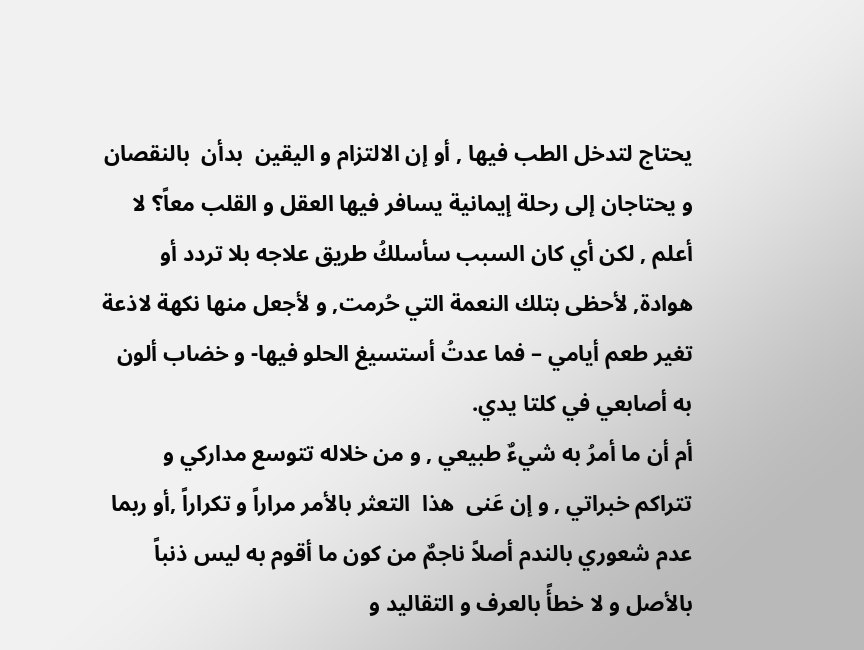يحتاج لتدخل الطب فيها , أو إن الالتزام و اليقين  بدأن  بالنقصان و يحتاجان إلى رحلة إيمانية يسافر فيها العقل و القلب معاً؟ لا أعلم , لكن أي كان السبب سأسلكُ طريق علاجه بلا تردد أو هوادة, لأحظى بتلك النعمة التي حُرمت, و لأجعل منها نكهة لاذعة  تغير طعم أيامي – فما عدتُ أستسيغ الحلو فيها- و خضاب ألون به أصابعي في كلتا يدي.
أم أن ما أمرُ به شيءٌ طبيعي , و من خلاله تتوسع مداركي و تتراكم خبراتي , و إن عَنى  هذا  التعثر بالأمر مراراً و تكراراً ,أو ربما عدم شعوري بالندم أصلاً ناجمٌ من كون ما أقوم به ليس ذنباً بالأصل و لا خطأً بالعرف و التقاليد و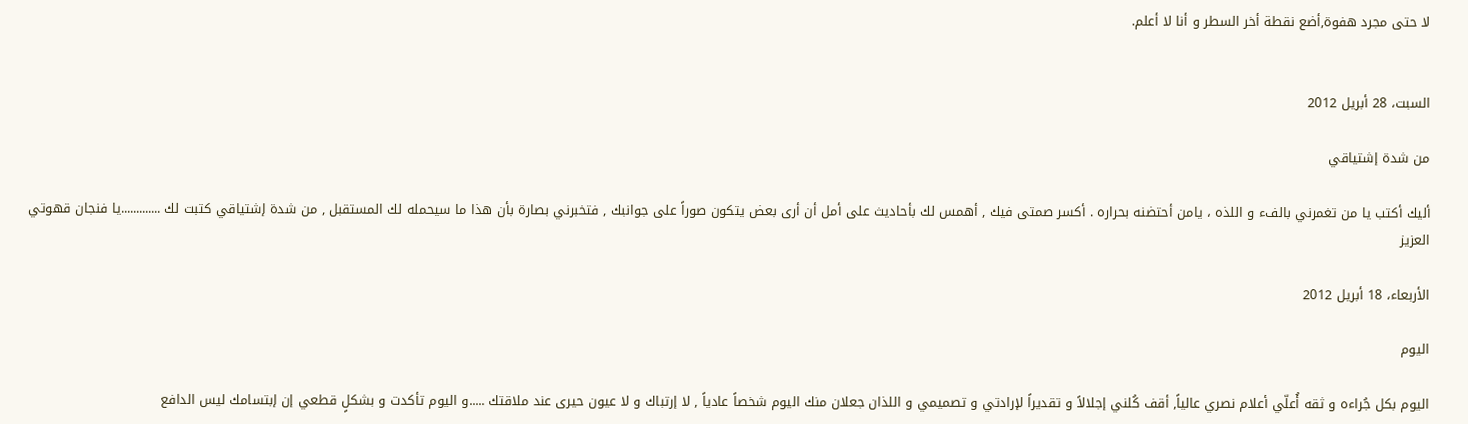لا حتى مجرد هفوة,أضع نقطة أخر السطر و أنا لا أعلم.


السبت، 28 أبريل 2012

من شدة إشتياقي

أليك أكتب يا من تغمرني بالفء و اللذه ، يامن أحتضنه بحراره . أكسر صمتى فيك , أهمس لك بأحاديث على أمل أن أرى بعض يتكون صوراً على جوانبك , فتخبرني بصارة بأن هذا ما سيحمله لك المستقبل , من شدة إشتياقي كتبت لك .............يا فنجان قهوتي العزيز

الأربعاء، 18 أبريل 2012

اليوم

اليوم بكل جُراءه و ثقه أُعلّي أعلام نصري عالياً, أقف كُلني إجلالاً و تقديراً لإرادتي و تصميمي و اللذان جعلان منك اليوم شخصاً عادياً , لا إرتباك و لا عيون حيرى عند ملاقتك .....و اليوم تأكدت و بشكلٍ قطعي إن إبتسامك ليس الدافع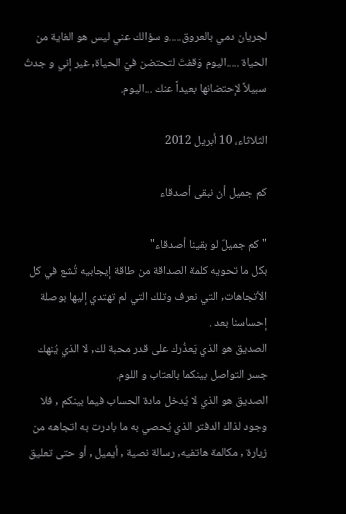لجريان دمي بالعروق.....و سؤالك عني ليس هو الغاية من الحياة .....اليوم وَقفتَ لتحتضن فيّ الحياة, غير إني و جدتُ سبيلاً لإحتضانها بعيداً عنك ...اليوم.

الثلاثاء، 10 أبريل 2012

كم جميل أن نبقى أصدقاء

"كم جميلٌ لو بقينا أصدقاء"
بكل ما تحويه كلمة الصداقة من طاقة إيجابيه تُشع في كل الأتجاهات, التي نعرف وتلك التي لم تهتدي إليها بوصلة إحساسنا بعد .
الصديق هو الذي يَعذُرك على قدر محبة لك, لا الذي يُنهك جسر التواصل بينكما بالعتاب و اللوم.
الصديق هو الذي لا يُدخل مادة الحساب فيما بينكم , فلا وجود لذاك الدفتر الذي يُحصي به ما بادرت به اتجاهه من زيارة , مكالمة هاتفيه, رسالة نصية , أيميل , أو حتى تعليق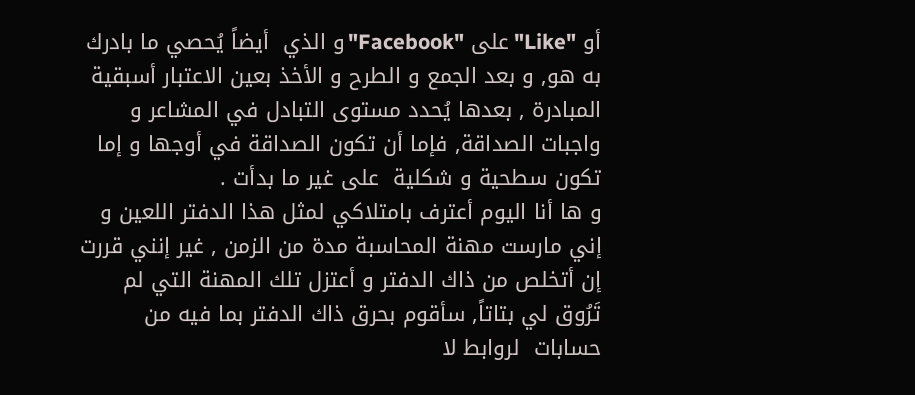أو "Like" على "Facebook"و الذي  أيضاً يُحصي ما بادرك به هو, و بعد الجمع و الطرح و الأخذ بعين الاعتبار أسبقية المبادرة , بعدها يُحدد مستوى التبادل في المشاعر و واجبات الصداقة, فإما أن تكون الصداقة في أوجها و إما تكون سطحية و شكلية  على غير ما بدأت .
و ها أنا اليوم أعترف بامتلاكي لمثل هذا الدفتر اللعين و إني مارست مهنة المحاسبة مدة من الزمن , غير إنني قررت إن أتخلص من ذاك الدفتر و أعتزل تلك المهنة التي لم تَرُوق لي بتاتاً, سأقوم بحرق ذاك الدفتر بما فيه من حسابات  لروابط لا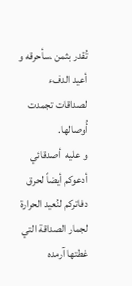تُقدر بثمن .سأحرقه و أعيد الدفء لصداقات تجمدت أُوصالها.
و عليه  أصدقائي أدعوكم أيضاً لحرق دفاتركم لنُعيد الحرارة لجمار الصداقة التي غطتها آرمده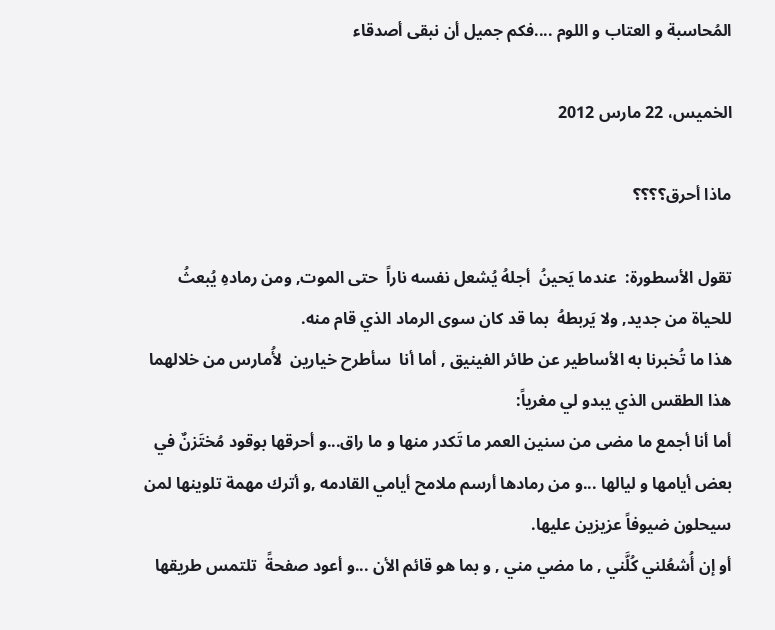المُحاسبة و العتاب و اللوم ....فكم جميل أن نبقى أصدقاء

الخميس، 22 مارس 2012

ماذا أحرق؟؟؟؟

تقول الأسطورة:  عندما يَحينُ  أجلهُ يُشعل نفسه ناراً  حتى الموت, ومن رمادهِ يُبعثُ للحياة من جديد, ولا يَربطهُ  بما قد كان سوى الرماد الذي قام منه.
هذا ما تُخبرنا به الأساطير عن طائر الفينيق , أما أنا  سأطرح خيارين  لأُمارس من خلالهما هذا الطقس الذي يبدو لي مغرياً:
أما أنا أجمع ما مضى من سنين العمر ما تَكدر منها و ما راق...و أحرقها بوقود مُختَزنٌ في بعض أيامها و ليالها ...و من رمادها أرسم ملامح أيامي القادمه ,و أترك مهمة تلوينها لمن سيحلون ضيوفاً عزيزين عليها.
أو إن أُشعُلني كُلَّني , ما مضي مني , و بما هو قائم الأن ...و أعود صفحةً  تلتمس طريقها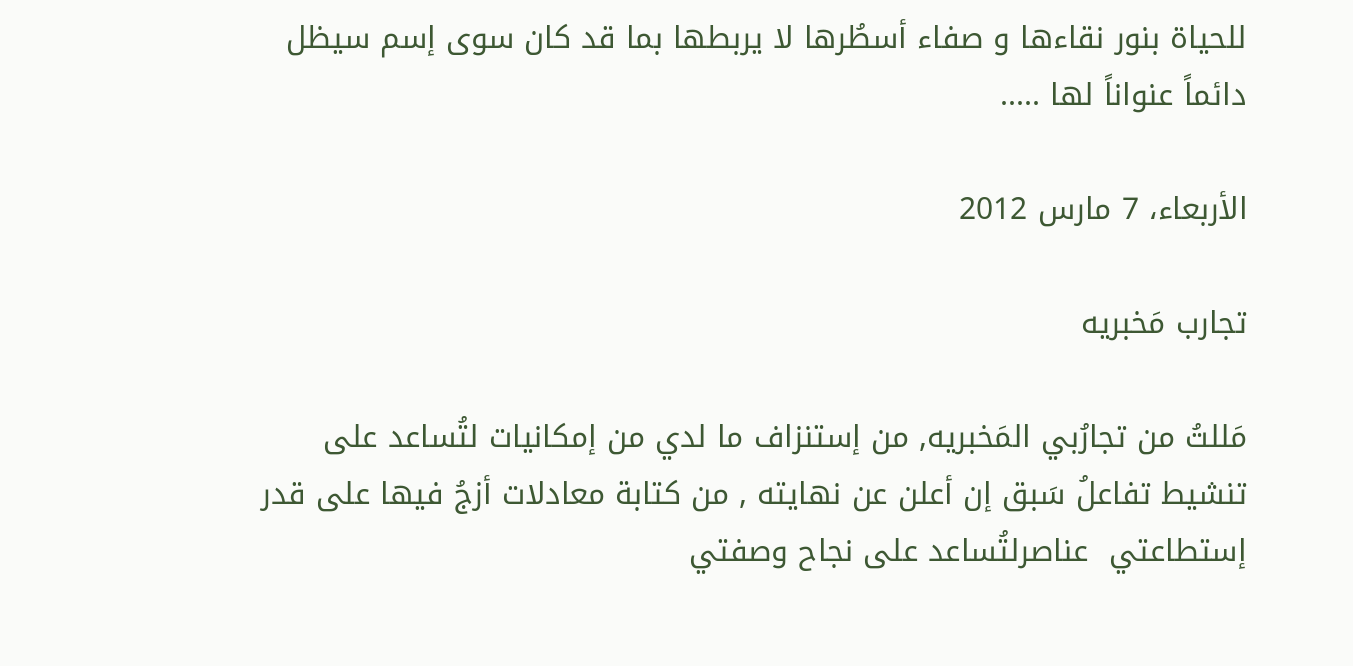للحياة بنور نقاءها و صفاء أسطُرها لا يربطها بما قد كان سوى إسم سيظل دائماً عنواناً لها .....

الأربعاء، 7 مارس 2012

تجارب مَخبريه

مَللتُ من تجارُبي المَخبريه, من إستنزاف ما لدي من إمكانيات لتُساعد على تنشيط تفاعلُ سَبق إن أعلن عن نهايته , من كتابة معادلات أزجُ فيها على قدر إستطاعتي  عناصرلتُساعد على نجاح وصفتي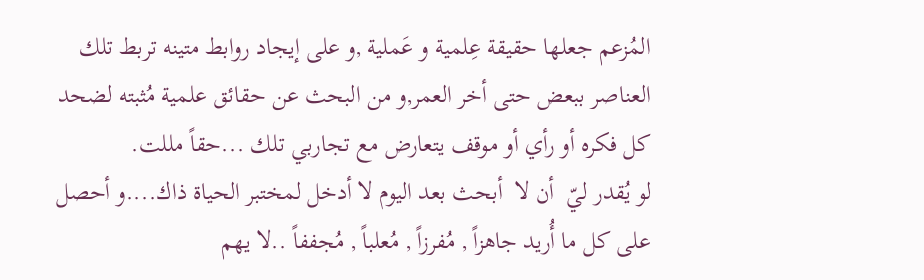المُزعم جعلها حقيقة عِلمية و عَملية ,و على إيجاد روابط متينه تربط تلك العناصر ببعض حتى أخر العمر,و من البحث عن حقائق علمية مُثبته لضحد كل فكره أو رأي أو موقف يتعارض مع تجاربي تلك ...حقاً مللت.
لو يُقدر ليّ  أن لا  أبحث بعد اليوم لا أدخل لمختبر الحياة ذاك....و أحصل على كل ما أُريد جاهزاً , مُفرزاً , مُعلباً , مُجففاً ..لا يهم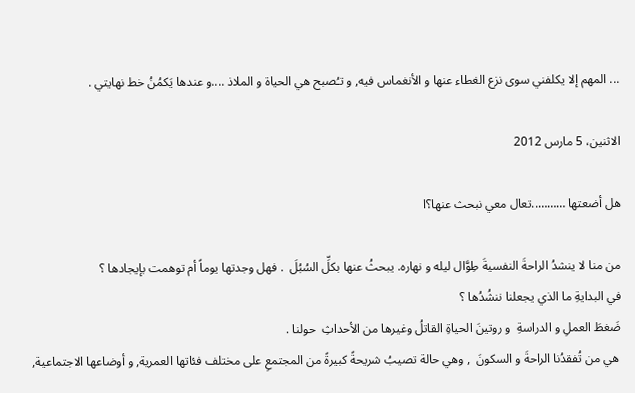... المهم إلا يكلفني سوى نزع الغطاء عنها و الأنغماس فيه, و تـُصبح هي الحياة و الملاذ ....و عندها يَكمُنُ خط نهايتي .

الاثنين، 5 مارس 2012

هل أضعتها ………..تعال معي نبحث عنها؟ا

من منا لا ينشدُ الراحةَ النفسيةَ طِوَّال ليله و نهاره. يبحثُ عنها بكلِّ السُبُلَ  . فهل وجدتها يوماً أم توهمت بإيجادها ؟
في البدايةِ ما الذي يجعلنا ننشُدُها ؟
ضَغطَ العملِ و الدراسةِ  و روتينَ الحياةِ القاتلُ وغيرها من الأحداثِ  حولنا .
 هي من تُفقدُنا الراحةَ و السكونَ  , وهي حالة تصيبُ شريحةً كبيرةً من المجتمعِ على مختلف فئاتها العمرية, و أوضاعها الاجتماعية,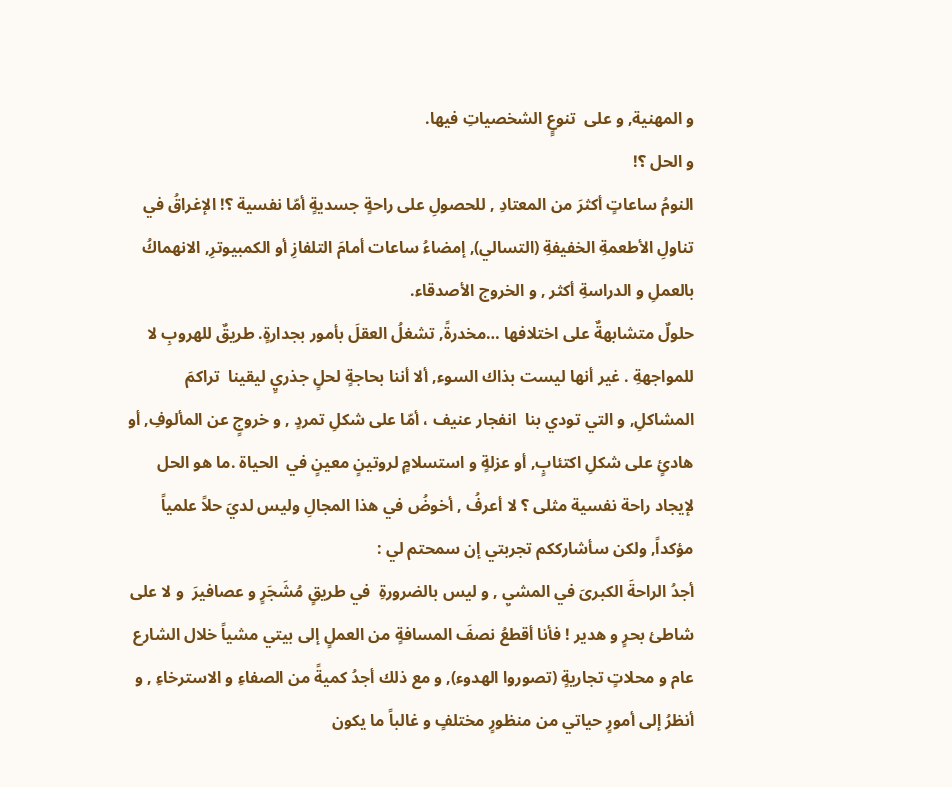و المهنية, و على  تنوعٍِ الشخصياتِ فيها.
و الحل ؟!
النومُ ساعاتٍ أكثرَ من المعتادِ , للحصولِ على راحةٍ جسديةٍ أمّا نفسية ؟! الإغراقُ في تناولِ الأطعمةِ الخفيفةِ (التسالي), إمضاءُ ساعات أمامَ التلفازِ أو الكمبيوترِ, الانهماكُ بالعملِ و الدراسةِ أكثر , و الخروج الأصدقاء.
حلولٌ متشابهةٌ على اختلافها …مخدرةً, تشغلُ العقلَ بأمور بجدارةٍ. طريقٌ للهروبِ لا للمواجهةِ . غير أنها ليست بذاك السوء, ألا أننا بحاجةٍ لحلٍ جذريٍ ليقينا  تراكمَ المشاكلِ, و التي تودي بنا  انفجار عنيف ، أمّا على شكلِ تمردٍ , و خروجٍ عن المألوفِ, أو هادئٍ على شكلِ اكتئابٍ, أو عزلةٍ و استسلامٍ لروتينٍ معينٍ في  الحياة .ما هو الحل لإيجاد راحة نفسية مثلى ؟ لا أعرفُ , أخوضُ في هذا المجالِ وليس لديَ حلاً علمياً مؤكداً, ولكن سأشارككم تجربتي إن سمحتم لي :
أجدُ الراحةَ الكبرىَ في المشيِ , و ليس بالضرورةِ  في طريقٍ مُشَجَرٍ و عصافيرَ  و لا على شاطئ بحرٍ و هدير ! فأنا أقطعُ نصفَ المسافةٍ من العملٍ إلى بيتي مشياً خلال الشارع عام و محلاتٍ تجاريةٍ (تصوروا الهدوء), و مع ذلك أجدُ كميةً من الصفاءِ و الاسترخاءِ , و أنظرُ إلى أمورٍ حياتي من منظورٍ مختلفٍ و غالباً ما يكون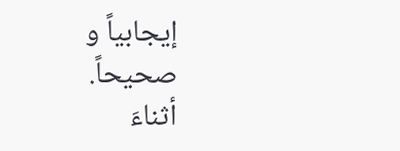إيجابياً و صحيحاً.
أثناءَ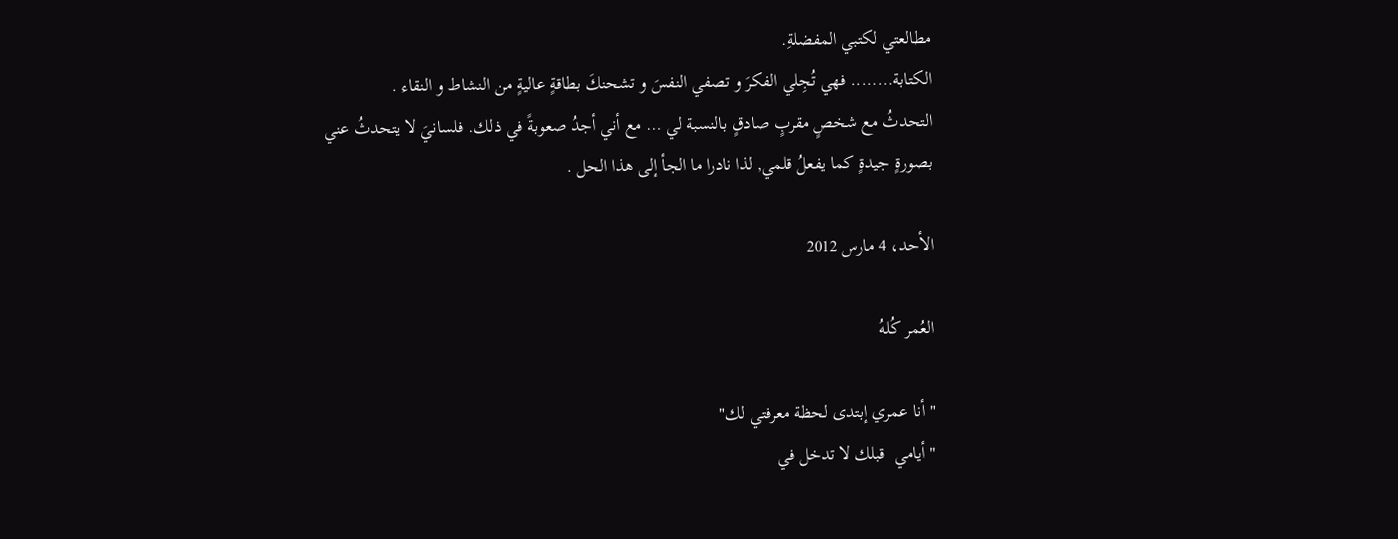مطالعتي لكتبي المفضلةِ.
الكتابة…….. فهي تُجِلي الفكرَ و تصفي النفسَ و تشحنكَ بطاقةٍ عاليةٍ من النشاط و النقاء .
التحدثُ مع شخصٍ مقربٍ صادقٍ بالنسبة لي … مع أني أجدُ صعوبةً في ذلك. فلسانيَ لا يتحدثُ عني بصورةٍ جيدةٍ كما يفعلُ قلمي, لذا نادرا ما الجأ إلى هذا الحل .

الأحد، 4 مارس 2012

العُمر كُلهُ

" أنا عمري إبتدى لحظة معرفتي لك"
" أيامي  قبلك لا تدخل في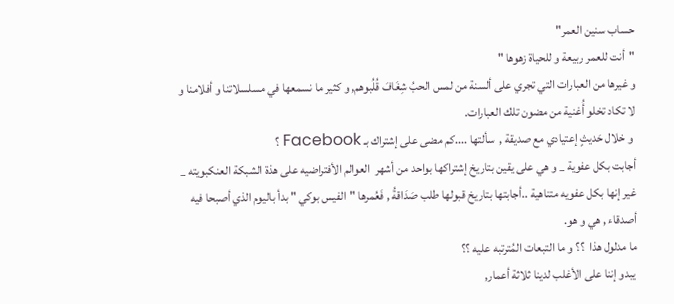حساب سنين العمر"
"أنت للعمر ربيعة و للحياة زهوها "
و غيرها من العبارات التي تجري على ألسنة من لمس الحبُ شِغَافَ قُلُبوهم, و كثير ما نسمعها في مسلسلاتنا و أفلامنا و لا تكاد تخلو أُغنية من مضون تلك العبارات.
 و خلال حَديثٍ إعتيادي مع صديقة ,  سألتها ....كم مضى على إشتراك بـ Facebook ؟
أجابت بكل عفوية _ و هي على يقين بتاريخ إشتراكها بواحد من أشهر  العوالم الأفتراضيه على هذة الشبكة العنكبويته _ غير إنها بكل عفويه متناهية ..أجابتها بتاريخ قبولها طلب صَدَاقةُ , فَعُمرها "الفيس بوكي " بدأ باليوم الذي أصبحا فيه أصدقاء , هي و هو.
ما مدلول هذا  ؟؟ و ما التبعات المُترتبه عليه ؟؟
 يبدو إننا على الأغلب لدينا ثلاثة أعمار,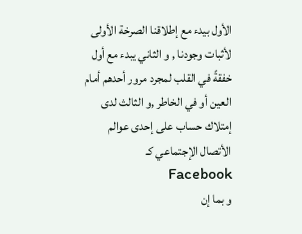الأول بيدء مع إطلاقنا الصرخة الأولى لأثبات وجودنا , و الثاني يبدء مع أول خفقةً في القلب لمجرد مرور أحدهم أمام العين أو في الخاطر ,و الثالث لدى إمتلاك حساب على إحدى عوالم الأتصال الإجتماعي كـ  Facebook
و بما إن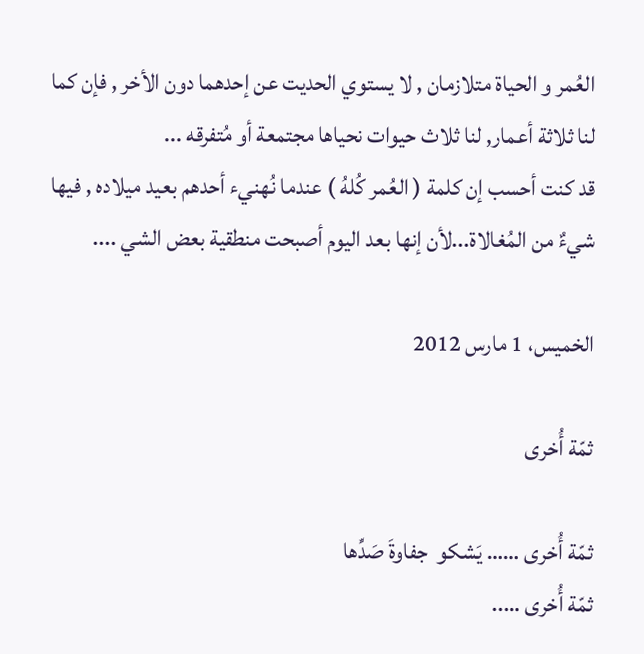العُمر و الحياة متلازمان , لا يستوي الحديت عن إحدهما دون الأخر , فإن كما لنا ثلاثة أعمار, لنا ثلاث حيوات نحياها مجتمعة أو مُتفرقه ...
قد كنت أحسب إن كلمة ( العُمر كُلهُ ) عندما نُهنيء أحدهم بعيد ميلاده , فيها شيءٌ من المُغالاة...لأن إنها بعد اليوم أصبحت منطقية بعض الشي ....

الخميس، 1 مارس 2012

ثمّة أُخرى

ثمّة أُخرى …… يَشكو  جفاوةَ صَدِّها
ثمّة أُخرى …..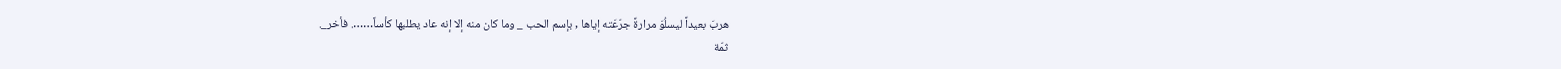هربَ بعيداً ليسلُوَ مرارةً جرّعَته إياها , بإسم الحب _ وما كان منه إلا إنه عاد يطلبها كأساً……. فأخر_.
ثمّة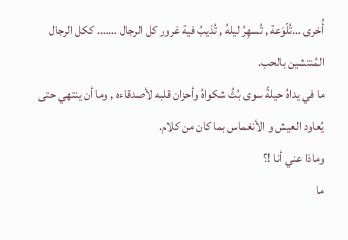أُخرى …تُلّوَعة , تُسهِرُ ليلهُ , تُذيبُ فية غرور كل الرجال ……. ككل الرجال المُنتشين بالحب.
ما في يداهُ حيلةً سوى بُثُ شكواهُ وأحزان قلبه لأصدقاءه , وما أن ينتهي حتى يُعاود العيش و الأنغماس بما كان من كلام.
وماذا عني أنا !؟
ما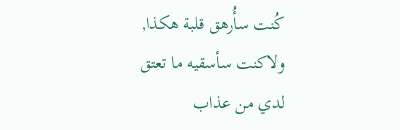كُنت سأُرهق قلبة هكذا, ولاكنت سأسقيه ما تعتق لدي من عذاب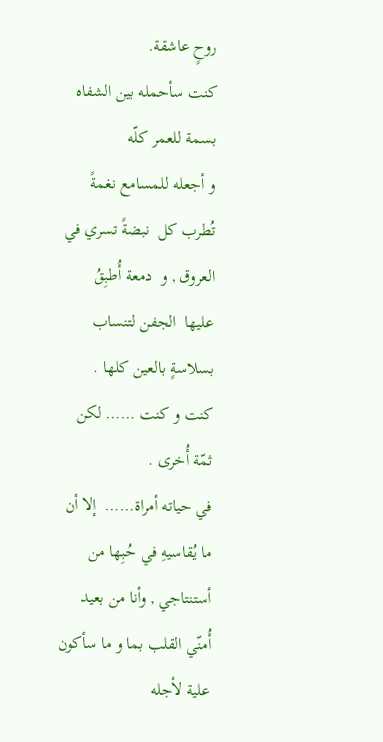روحٍ عاشقة.
كنت سأحمله بين الشفاه بسمة للعمر كلّه
و أجعله للمسامع نغمةً تُطرب كل  نبضةً تسري في العروق , و  دمعة أُطبِقُ  عليها  الجفن لتنساب بسلاسةٍ بالعين كلها .
كنت و كنت …… لكن  ثمّة أُخرى .
في حياته أمراة……  إلا أن ما يُقاسيهِ في حُبِها من أستنتاجي , وأنا من بعيد  أُمنّي القلب بما و ما سأكون علية لأجله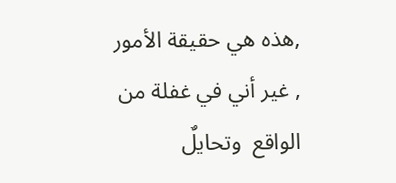,هذه هي حقيقة الأمور , غير أني في غفلة من الواقع  وتحايلٌ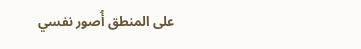على المنطق أُصور نفسي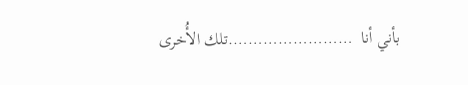بأني أنا  …………………….تلك الأُخرى